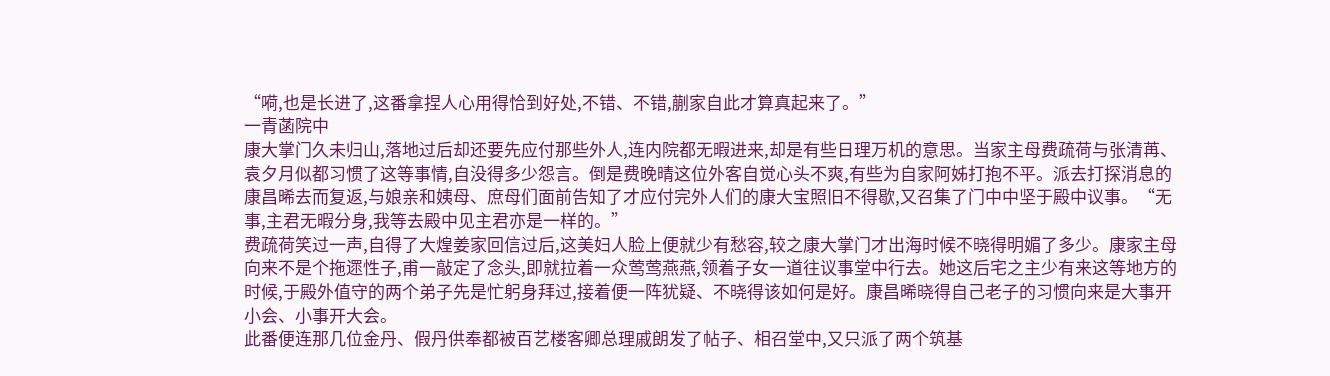“嗬,也是长进了,这番拿捏人心用得恰到好处,不错、不错,蒯家自此才算真起来了。”
一青菡院中
康大掌门久未归山,落地过后却还要先应付那些外人,连内院都无暇进来,却是有些日理万机的意思。当家主母费疏荷与张清苒、袁夕月似都习惯了这等事情,自没得多少怨言。倒是费晚晴这位外客自觉心头不爽,有些为自家阿姊打抱不平。派去打探消息的康昌晞去而复返,与娘亲和姨母、庶母们面前告知了才应付完外人们的康大宝照旧不得歇,又召集了门中中坚于殿中议事。“无事,主君无暇分身,我等去殿中见主君亦是一样的。”
费疏荷笑过一声,自得了大煌姜家回信过后,这美妇人脸上便就少有愁容,较之康大掌门才出海时候不晓得明媚了多少。康家主母向来不是个拖遝性子,甫一敲定了念头,即就拉着一众莺莺燕燕,领着子女一道往议事堂中行去。她这后宅之主少有来这等地方的时候,于殿外值守的两个弟子先是忙躬身拜过,接着便一阵犹疑、不晓得该如何是好。康昌晞晓得自己老子的习惯向来是大事开小会、小事开大会。
此番便连那几位金丹、假丹供奉都被百艺楼客卿总理戚朗发了帖子、相召堂中,又只派了两个筑基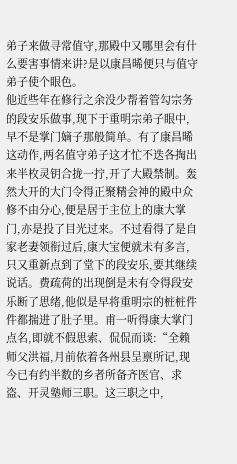弟子来做寻常值守,那殿中又哪里会有什么要害事情来讲?是以康昌晞便只与值守弟子使个眼色。
他近些年在修行之余没少帮着管勾宗务的段安乐做事,现下于重明宗弟子眼中,早不是掌门嫡子那般简单。有了康昌晞这动作,两名值守弟子这才忙不迭各掏出来半枚灵钥合拢一拧,开了大殿禁制。轰然大开的大门令得正聚精会神的殿中众修不由分心,便是居于主位上的康大掌门,亦是投了目光过来。不过看得了是自家老妻领衔过后,康大宝便就未有多言,只又重新点到了堂下的段安乐,要其继续说话。费疏荷的出现倒是未有令得段安乐断了思绪,他似是早将重明宗的桩桩件件都揣进了肚子里。甫一听得康大掌门点名,即就不假思索、侃侃而谈:“全赖师父洪福,月前依着各州县呈禀所记,现今已有约半数的乡者所备齐医官、求盗、开灵塾师三职。这三职之中,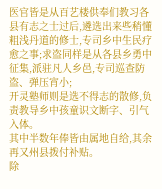医官皆是从百艺楼供奉们教习各县有志之士过后,遴选出来些稍懂粗浅丹道的修士,专司乡中生民疗愈之事;求盗同样是从各县乡勇中征集,派驻凡人乡邑,专司巡查防盗、弹压宵小;
开灵塾师则是选不得志的散修,负责教导乡中孩童识文断字、引气入体。
其中半数年俸皆由属地自给,其余再又州县拨付补贴。
除